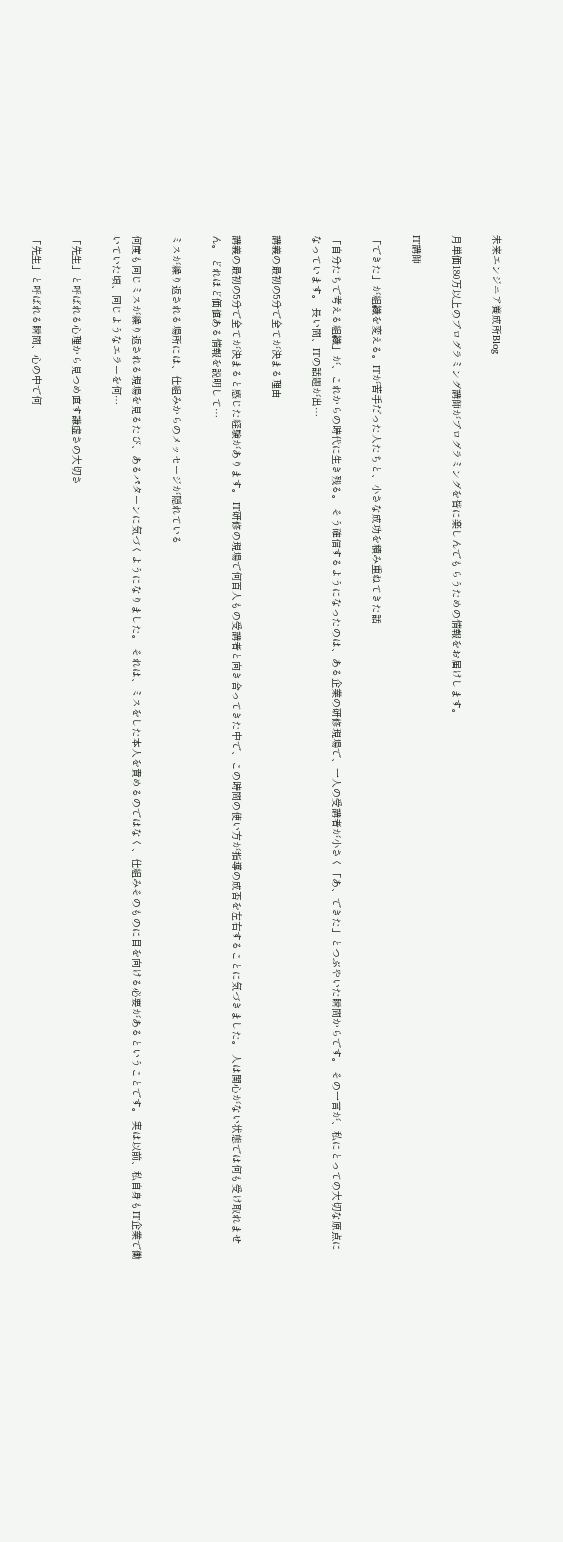未来エンジニア養成所Blog

月単価180万以上のプログラミング講師がプログラミングを皆に楽しんでもらうための情報をお届けします。

IT講師

「できた」が組織を変える。ITが苦手だった人たちと、小さな成功を積み重ねてきた話

「自分たちで考える組織」が、これからの時代に生き残る。 そう確信するようになったのは、ある企業の研修現場で、一人の受講者が小さく「あ、できた」とつぶやいた瞬間からです。 その一言が、私にとっての大切な原点になっています。 長い間、ITの話題が出…

講義の最初の5分で全てが決まる理由

講義の最初の5分で全てが決まると感じた経験があります。 IT研修の現場で何百人もの受講者と向き合ってきた中で、この時間の使い方が指導の成否を左右することに気づきました。 人は関心がない状態では何も受け取れません。 どれほど価値ある情報を説明して…

ミスが繰り返される場所には、仕組みからのメッセージが隠れている

何度も同じミスが繰り返される現場を見るたび、あるパターンに気づくようになりました。 それは、ミスをした本人を責めるのではなく、仕組みそのものに目を向ける必要があるということです。 実は以前、私自身もIT企業で働いていた頃、同じようなエラーを何…

「先生」と呼ばれる心理から見つめ直す謙虚さの大切さ

「先生」と呼ばれる瞬間、心の中で何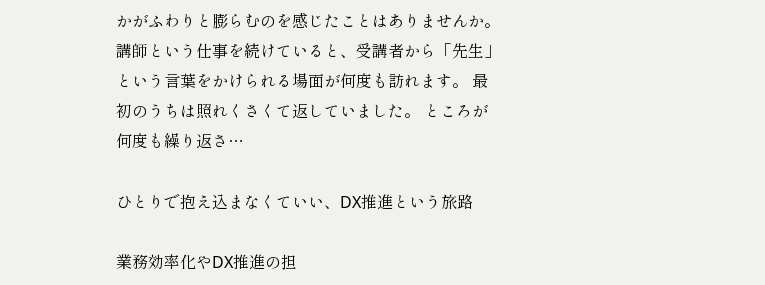かがふわりと膨らむのを感じたことはありませんか。 講師という仕事を続けていると、受講者から「先生」という言葉をかけられる場面が何度も訪れます。 最初のうちは照れくさくて返していました。 ところが何度も繰り返さ…

ひとりで抱え込まなくていい、DX推進という旅路

業務効率化やDX推進の担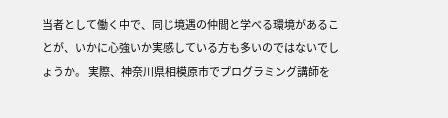当者として働く中で、同じ境遇の仲間と学べる環境があることが、いかに心強いか実感している方も多いのではないでしょうか。 実際、神奈川県相模原市でプログラミング講師を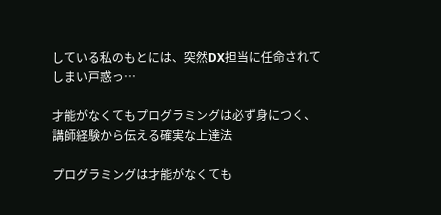している私のもとには、突然DX担当に任命されてしまい戸惑っ…

才能がなくてもプログラミングは必ず身につく、講師経験から伝える確実な上達法

プログラミングは才能がなくても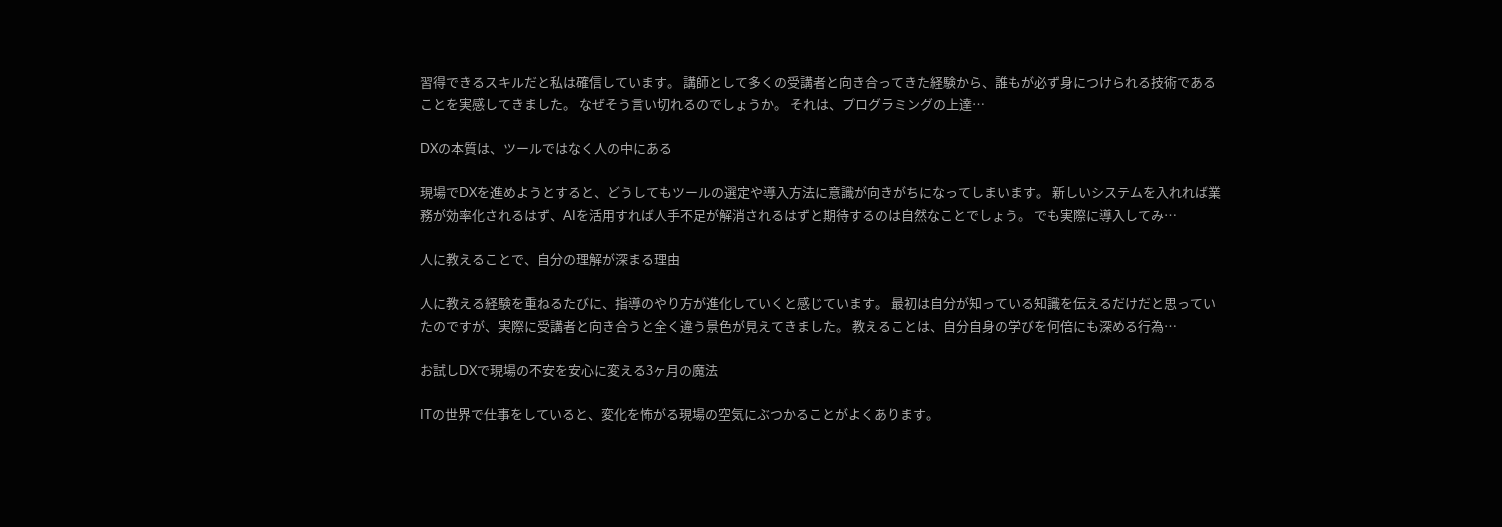習得できるスキルだと私は確信しています。 講師として多くの受講者と向き合ってきた経験から、誰もが必ず身につけられる技術であることを実感してきました。 なぜそう言い切れるのでしょうか。 それは、プログラミングの上達…

DXの本質は、ツールではなく人の中にある

現場でDXを進めようとすると、どうしてもツールの選定や導入方法に意識が向きがちになってしまいます。 新しいシステムを入れれば業務が効率化されるはず、AIを活用すれば人手不足が解消されるはずと期待するのは自然なことでしょう。 でも実際に導入してみ…

人に教えることで、自分の理解が深まる理由

人に教える経験を重ねるたびに、指導のやり方が進化していくと感じています。 最初は自分が知っている知識を伝えるだけだと思っていたのですが、実際に受講者と向き合うと全く違う景色が見えてきました。 教えることは、自分自身の学びを何倍にも深める行為…

お試しDXで現場の不安を安心に変える3ヶ月の魔法

ITの世界で仕事をしていると、変化を怖がる現場の空気にぶつかることがよくあります。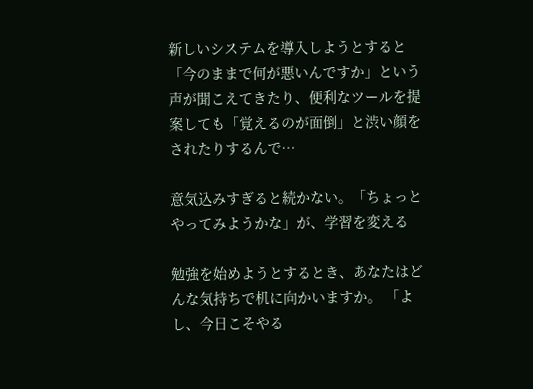新しいシステムを導入しようとすると「今のままで何が悪いんですか」という声が聞こえてきたり、便利なツールを提案しても「覚えるのが面倒」と渋い顔をされたりするんで…

意気込みすぎると続かない。「ちょっとやってみようかな」が、学習を変える

勉強を始めようとするとき、あなたはどんな気持ちで机に向かいますか。 「よし、今日こそやる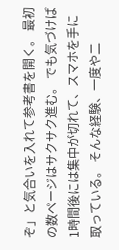ぞ」と気合いを入れて参考書を開く。 最初の数ページはサクサク進む。 でも気づけば1時間後には集中が切れて、スマホを手に取っている。 そんな経験、一度や二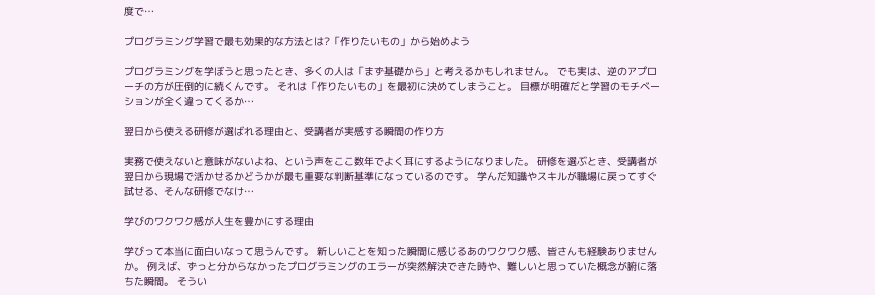度で…

プログラミング学習で最も効果的な方法とは?「作りたいもの」から始めよう

プログラミングを学ぼうと思ったとき、多くの人は「まず基礎から」と考えるかもしれません。 でも実は、逆のアプローチの方が圧倒的に続くんです。 それは「作りたいもの」を最初に決めてしまうこと。 目標が明確だと学習のモチベーションが全く違ってくるか…

翌日から使える研修が選ばれる理由と、受講者が実感する瞬間の作り方

実務で使えないと意味がないよね、という声をここ数年でよく耳にするようになりました。 研修を選ぶとき、受講者が翌日から現場で活かせるかどうかが最も重要な判断基準になっているのです。 学んだ知識やスキルが職場に戻ってすぐ試せる、そんな研修でなけ…

学びのワクワク感が人生を豊かにする理由

学びって本当に面白いなって思うんです。 新しいことを知った瞬間に感じるあのワクワク感、皆さんも経験ありませんか。 例えば、ずっと分からなかったプログラミングのエラーが突然解決できた時や、難しいと思っていた概念が腑に落ちた瞬間。 そうい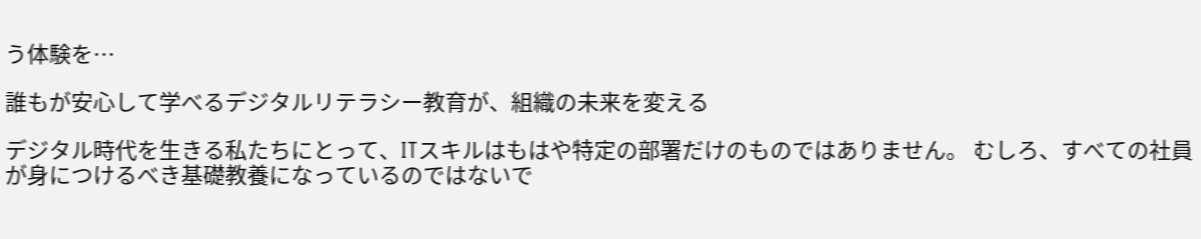う体験を…

誰もが安心して学べるデジタルリテラシー教育が、組織の未来を変える

デジタル時代を生きる私たちにとって、ITスキルはもはや特定の部署だけのものではありません。 むしろ、すべての社員が身につけるべき基礎教養になっているのではないで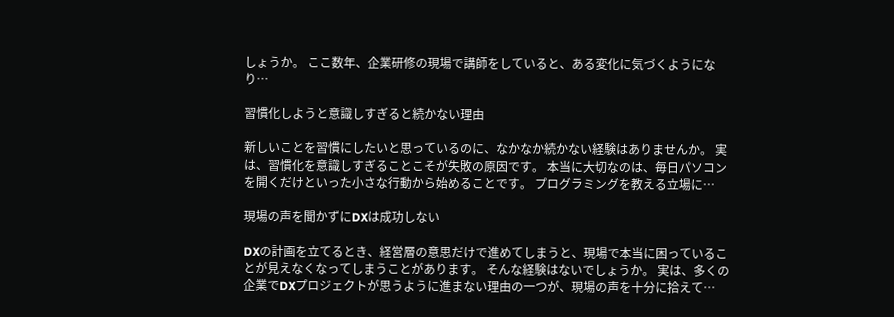しょうか。 ここ数年、企業研修の現場で講師をしていると、ある変化に気づくようになり…

習慣化しようと意識しすぎると続かない理由

新しいことを習慣にしたいと思っているのに、なかなか続かない経験はありませんか。 実は、習慣化を意識しすぎることこそが失敗の原因です。 本当に大切なのは、毎日パソコンを開くだけといった小さな行動から始めることです。 プログラミングを教える立場に…

現場の声を聞かずにDXは成功しない

DXの計画を立てるとき、経営層の意思だけで進めてしまうと、現場で本当に困っていることが見えなくなってしまうことがあります。 そんな経験はないでしょうか。 実は、多くの企業でDXプロジェクトが思うように進まない理由の一つが、現場の声を十分に拾えて…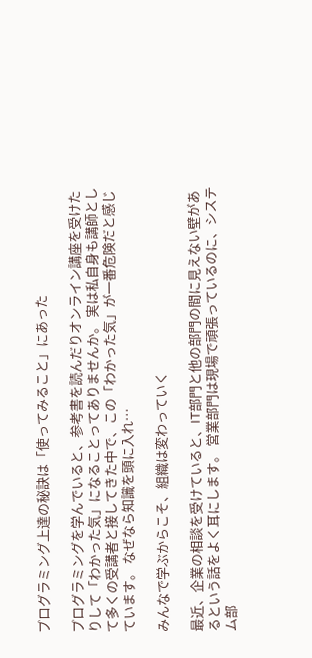プログラミング上達の秘訣は「使ってみること」にあった

プログラミングを学んでいると、参考書を読んだりオンライン講座を受けたりして「わかった気」になることってありませんか。 実は私自身も講師として多くの受講者と接してきた中で、この「わかった気」が一番危険だと感じています。 なぜなら知識を頭に入れ…

みんなで学ぶからこそ、組織は変わっていく

最近、企業の相談を受けていると、IT部門と他の部門の間に見えない壁があるという話をよく耳にします。 営業部門は現場で頑張っているのに、システム部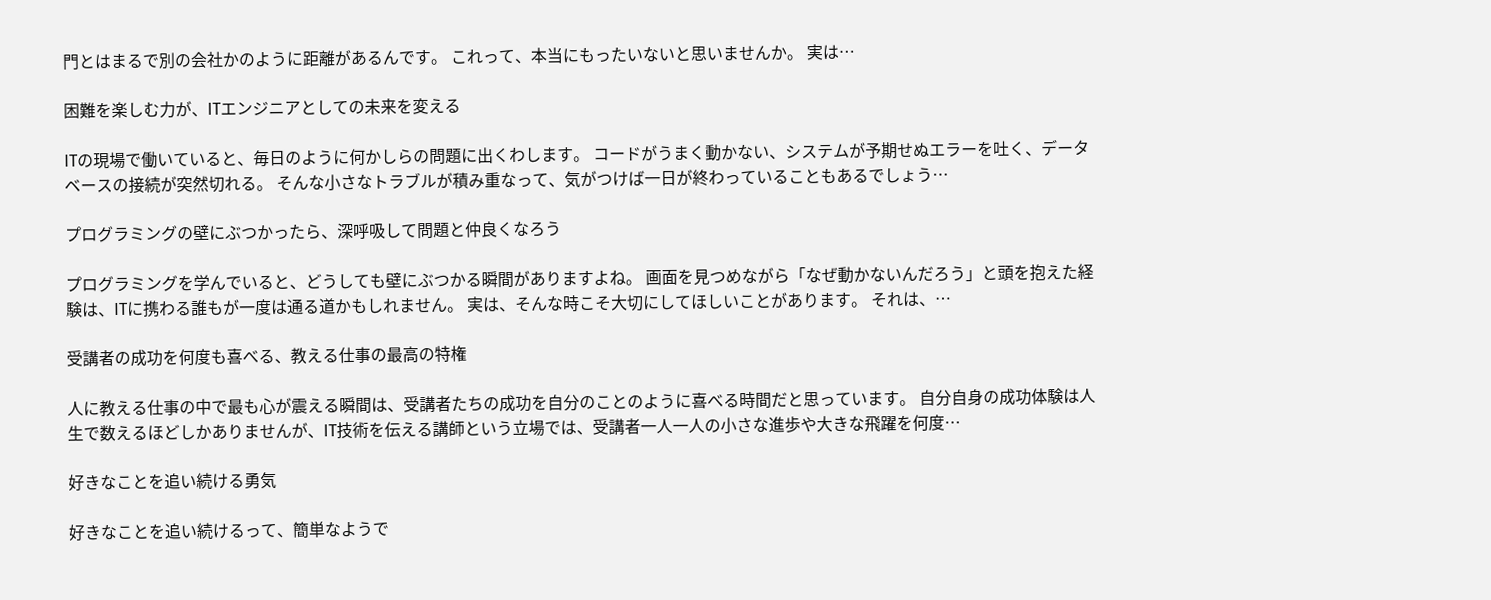門とはまるで別の会社かのように距離があるんです。 これって、本当にもったいないと思いませんか。 実は…

困難を楽しむ力が、ITエンジニアとしての未来を変える

ITの現場で働いていると、毎日のように何かしらの問題に出くわします。 コードがうまく動かない、システムが予期せぬエラーを吐く、データベースの接続が突然切れる。 そんな小さなトラブルが積み重なって、気がつけば一日が終わっていることもあるでしょう…

プログラミングの壁にぶつかったら、深呼吸して問題と仲良くなろう

プログラミングを学んでいると、どうしても壁にぶつかる瞬間がありますよね。 画面を見つめながら「なぜ動かないんだろう」と頭を抱えた経験は、ITに携わる誰もが一度は通る道かもしれません。 実は、そんな時こそ大切にしてほしいことがあります。 それは、…

受講者の成功を何度も喜べる、教える仕事の最高の特権

人に教える仕事の中で最も心が震える瞬間は、受講者たちの成功を自分のことのように喜べる時間だと思っています。 自分自身の成功体験は人生で数えるほどしかありませんが、IT技術を伝える講師という立場では、受講者一人一人の小さな進歩や大きな飛躍を何度…

好きなことを追い続ける勇気

好きなことを追い続けるって、簡単なようで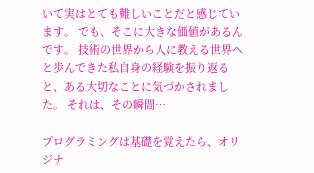いて実はとても難しいことだと感じています。 でも、そこに大きな価値があるんです。 技術の世界から人に教える世界へと歩んできた私自身の経験を振り返ると、ある大切なことに気づかされました。 それは、その瞬間…

プログラミングは基礎を覚えたら、オリジナ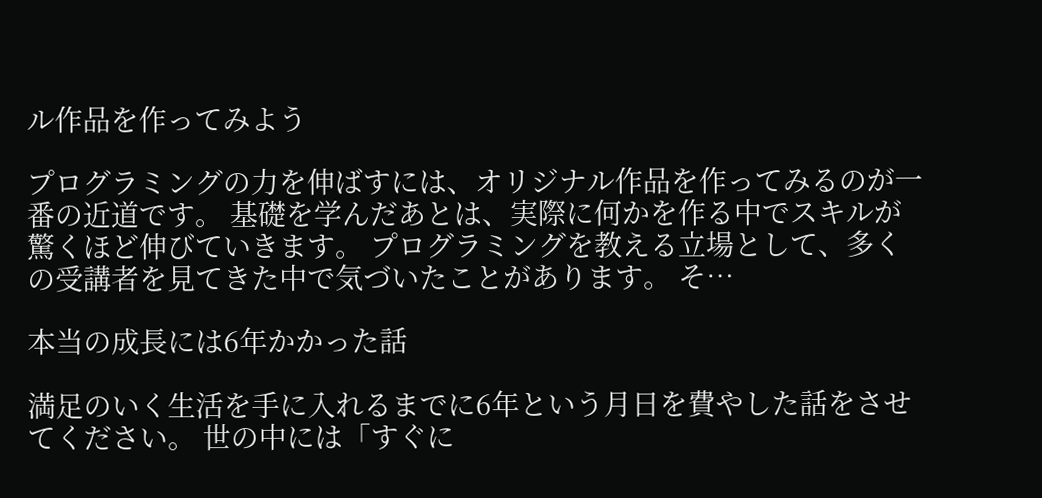ル作品を作ってみよう

プログラミングの力を伸ばすには、オリジナル作品を作ってみるのが一番の近道です。 基礎を学んだあとは、実際に何かを作る中でスキルが驚くほど伸びていきます。 プログラミングを教える立場として、多くの受講者を見てきた中で気づいたことがあります。 そ…

本当の成長には6年かかった話

満足のいく生活を手に入れるまでに6年という月日を費やした話をさせてください。 世の中には「すぐに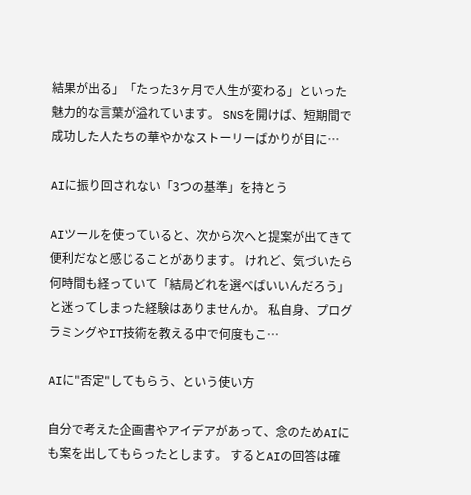結果が出る」「たった3ヶ月で人生が変わる」といった魅力的な言葉が溢れています。 SNSを開けば、短期間で成功した人たちの華やかなストーリーばかりが目に…

AIに振り回されない「3つの基準」を持とう

AIツールを使っていると、次から次へと提案が出てきて便利だなと感じることがあります。 けれど、気づいたら何時間も経っていて「結局どれを選べばいいんだろう」と迷ってしまった経験はありませんか。 私自身、プログラミングやIT技術を教える中で何度もこ…

AIに"否定"してもらう、という使い方

自分で考えた企画書やアイデアがあって、念のためAIにも案を出してもらったとします。 するとAIの回答は確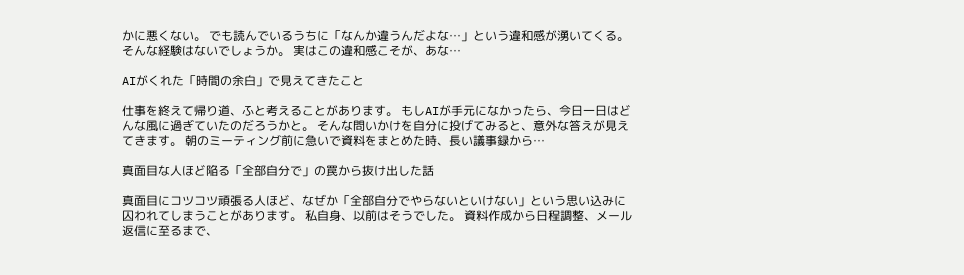かに悪くない。 でも読んでいるうちに「なんか違うんだよな…」という違和感が湧いてくる。 そんな経験はないでしょうか。 実はこの違和感こそが、あな…

AIがくれた「時間の余白」で見えてきたこと

仕事を終えて帰り道、ふと考えることがあります。 もしAIが手元になかったら、今日一日はどんな風に過ぎていたのだろうかと。 そんな問いかけを自分に投げてみると、意外な答えが見えてきます。 朝のミーティング前に急いで資料をまとめた時、長い議事録から…

真面目な人ほど陥る「全部自分で」の罠から抜け出した話

真面目にコツコツ頑張る人ほど、なぜか「全部自分でやらないといけない」という思い込みに囚われてしまうことがあります。 私自身、以前はそうでした。 資料作成から日程調整、メール返信に至るまで、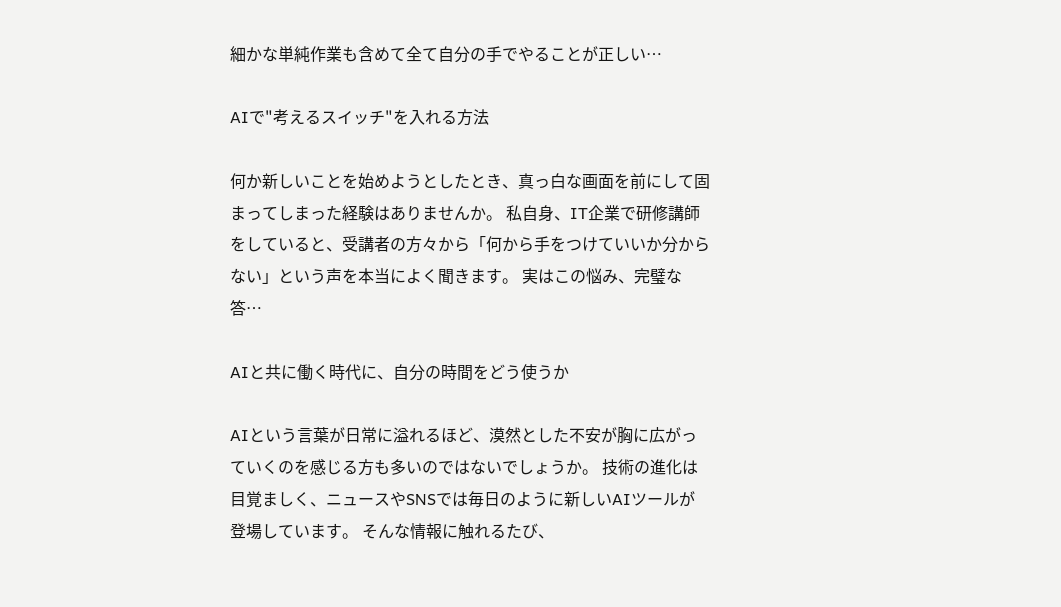細かな単純作業も含めて全て自分の手でやることが正しい…

AIで"考えるスイッチ"を入れる方法

何か新しいことを始めようとしたとき、真っ白な画面を前にして固まってしまった経験はありませんか。 私自身、IT企業で研修講師をしていると、受講者の方々から「何から手をつけていいか分からない」という声を本当によく聞きます。 実はこの悩み、完璧な答…

AIと共に働く時代に、自分の時間をどう使うか

AIという言葉が日常に溢れるほど、漠然とした不安が胸に広がっていくのを感じる方も多いのではないでしょうか。 技術の進化は目覚ましく、ニュースやSNSでは毎日のように新しいAIツールが登場しています。 そんな情報に触れるたび、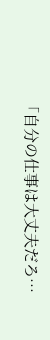「自分の仕事は大丈夫だろ…